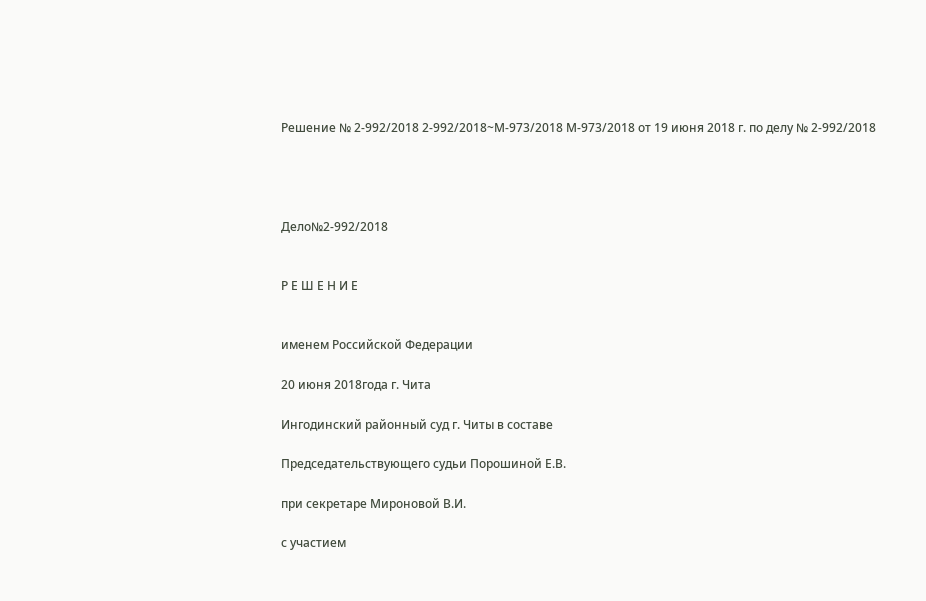Решение № 2-992/2018 2-992/2018~М-973/2018 М-973/2018 от 19 июня 2018 г. по делу № 2-992/2018




Дело№2-992/2018


Р Е Ш Е Н И Е


именем Российской Федерации

20 июня 2018года г. Чита

Ингодинский районный суд г. Читы в составе

Председательствующего судьи Порошиной Е.В.

при секретаре Мироновой В.И.

с участием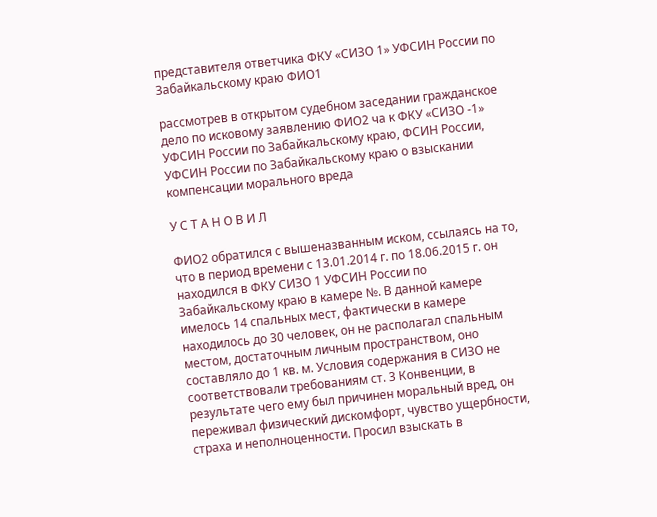представителя ответчика ФКУ «СИЗО 1» УФСИН России по Забайкальскому краю ФИО1

рассмотрев в открытом судебном заседании гражданское дело по исковому заявлению ФИО2 ча к ФКУ «СИЗО -1» УФСИН России по Забайкальскому краю, ФСИН России, УФСИН России по Забайкальскому краю о взыскании компенсации морального вреда

У С Т А Н О В И Л

ФИО2 обратился с вышеназванным иском, ссылаясь на то, что в период времени с 13.01.2014 г. по 18.06.2015 г. он находился в ФКУ СИЗО 1 УФСИН России по Забайкальскому краю в камере №. В данной камере имелось 14 спальных мест, фактически в камере находилось до 30 человек, он не располагал спальным местом, достаточным личным пространством, оно составляло до 1 кв. м. Условия содержания в СИЗО не соответствовали требованиям ст. 3 Конвенции, в результате чего ему был причинен моральный вред, он переживал физический дискомфорт, чувство ущербности, страха и неполноценности. Просил взыскать в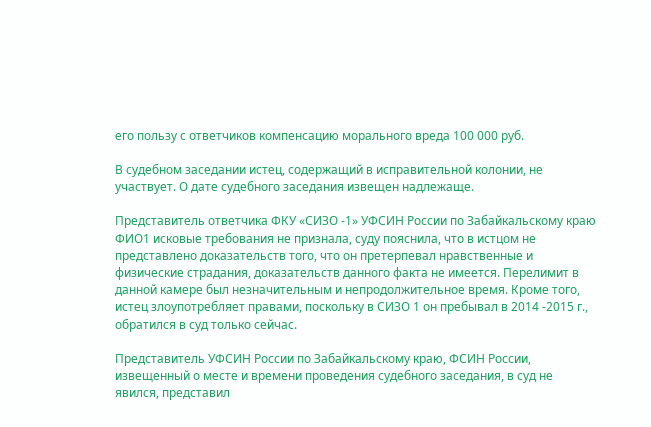его пользу с ответчиков компенсацию морального вреда 100 000 руб.

В судебном заседании истец, содержащий в исправительной колонии, не участвует. О дате судебного заседания извещен надлежаще.

Представитель ответчика ФКУ «СИЗО -1» УФСИН России по Забайкальскому краю ФИО1 исковые требования не признала, суду пояснила, что в истцом не представлено доказательств того, что он претерпевал нравственные и физические страдания, доказательств данного факта не имеется. Перелимит в данной камере был незначительным и непродолжительное время. Кроме того, истец злоупотребляет правами, поскольку в СИЗО 1 он пребывал в 2014 -2015 г., обратился в суд только сейчас.

Представитель УФСИН России по Забайкальскому краю, ФСИН России, извещенный о месте и времени проведения судебного заседания, в суд не явился, представил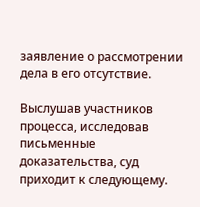заявление о рассмотрении дела в его отсутствие.

Выслушав участников процесса, исследовав письменные доказательства, суд приходит к следующему.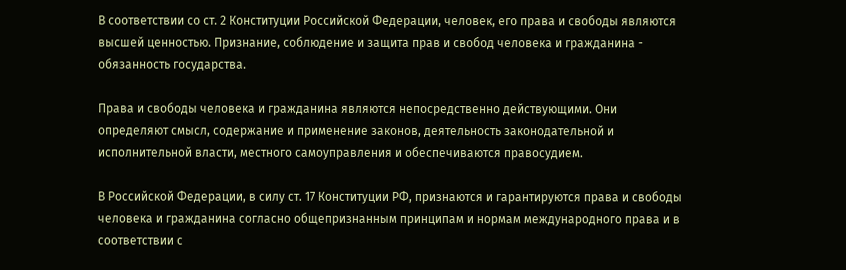В соответствии со ст. 2 Конституции Российской Федерации, человек, его права и свободы являются высшей ценностью. Признание, соблюдение и защита прав и свобод человека и гражданина - обязанность государства.

Права и свободы человека и гражданина являются непосредственно действующими. Они определяют смысл, содержание и применение законов, деятельность законодательной и исполнительной власти, местного самоуправления и обеспечиваются правосудием.

В Российской Федерации, в силу ст. 17 Конституции РФ, признаются и гарантируются права и свободы человека и гражданина согласно общепризнанным принципам и нормам международного права и в соответствии с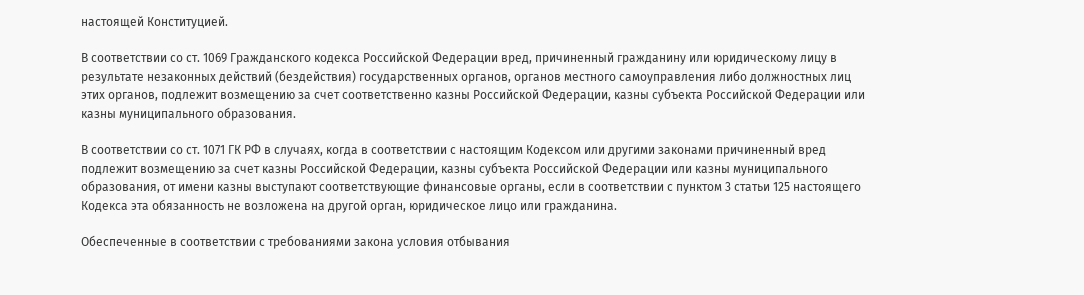настоящей Конституцией.

В соответствии со ст. 1069 Гражданского кодекса Российской Федерации вред, причиненный гражданину или юридическому лицу в результате незаконных действий (бездействия) государственных органов, органов местного самоуправления либо должностных лиц этих органов, подлежит возмещению за счет соответственно казны Российской Федерации, казны субъекта Российской Федерации или казны муниципального образования.

В соответствии со ст. 1071 ГК РФ в случаях, когда в соответствии с настоящим Кодексом или другими законами причиненный вред подлежит возмещению за счет казны Российской Федерации, казны субъекта Российской Федерации или казны муниципального образования, от имени казны выступают соответствующие финансовые органы, если в соответствии с пунктом 3 статьи 125 настоящего Кодекса эта обязанность не возложена на другой орган, юридическое лицо или гражданина.

Обеспеченные в соответствии с требованиями закона условия отбывания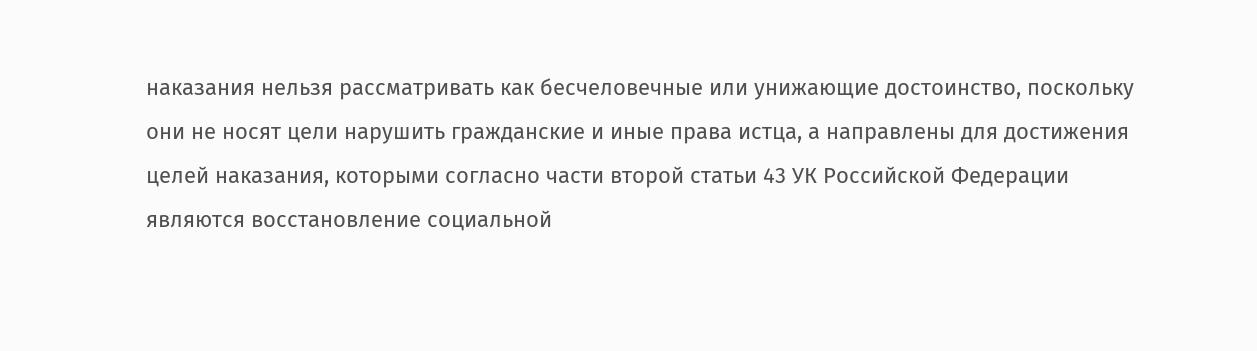наказания нельзя рассматривать как бесчеловечные или унижающие достоинство, поскольку они не носят цели нарушить гражданские и иные права истца, а направлены для достижения целей наказания, которыми согласно части второй статьи 43 УК Российской Федерации являются восстановление социальной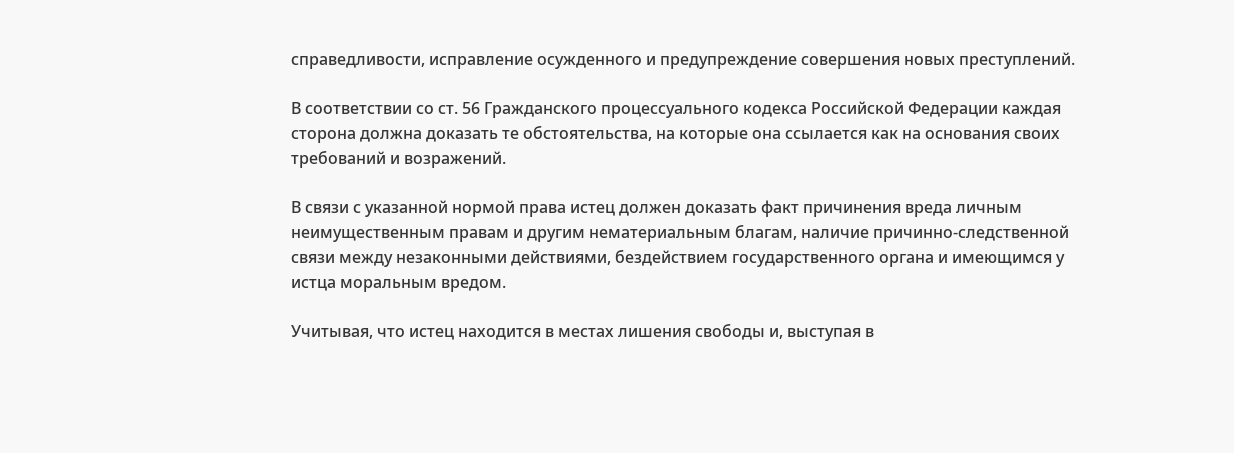справедливости, исправление осужденного и предупреждение совершения новых преступлений.

В соответствии со ст. 56 Гражданского процессуального кодекса Российской Федерации каждая сторона должна доказать те обстоятельства, на которые она ссылается как на основания своих требований и возражений.

В связи с указанной нормой права истец должен доказать факт причинения вреда личным неимущественным правам и другим нематериальным благам, наличие причинно-следственной связи между незаконными действиями, бездействием государственного органа и имеющимся у истца моральным вредом.

Учитывая, что истец находится в местах лишения свободы и, выступая в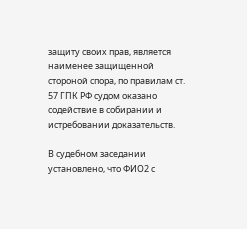защиту своих прав, является наименее защищенной стороной спора, по правилам ст. 57 ГПК РФ судом оказано содействие в собирании и истребовании доказательств.

В судебном заседании установлено, что ФИО2 с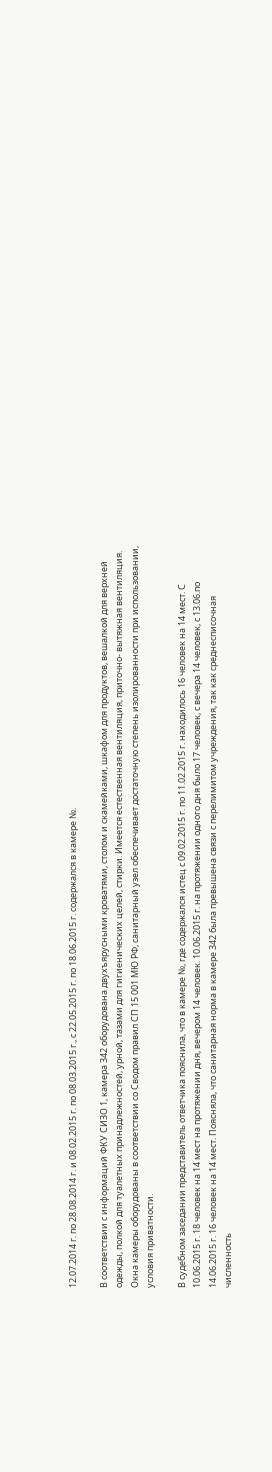12.07.2014 г. по 28.08.2014 г. и 08.02.2015 г. по 08.03.2015 г., с 22.05.2015 г. по 18.06.2015 г. содержался в камере №.

В соответствии с информаций ФКУ СИЗО 1, камера 342 оборудована двухъярусными кроватями, столом и скамейками, шкафом для продуктов, вешалкой для верхней одежды, полкой для туалетных принадлежностей, урной, тазами для гигиенических целей, стирки. Имеется естественная вентиляция, приточно- вытяжная вентиляция. Окна камеры оборудованы в соответствии со Сводом правил СП 15 001 МЮ РФ, санитарный узел обеспечивает достаточную степень изолированности при использовании, условия приватности.

В судебном заседании представитель ответчика пояснила, что в камере №, где содержался истец с 09.02.2015 г. по 11.02.2015 г. находилось 16 человек на 14 мест. С 10.06.2015 г. 18 человек на 14 мест на протяжении дня, вечером 14 человек. 10.06.2015 г. на протяжении одного дня было 17 человек, с вечера 14 человек, с 13.06.по 14.06.2015 г. 16 человек на 14 мест. Поясняла, что санитарная норма в камере 342 была превышена связи с перелимитом учреждения, так как среднесписочная численность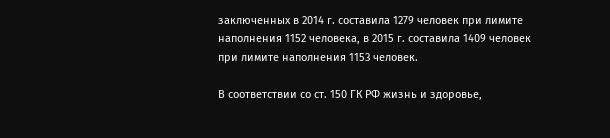заключенных в 2014 г. составила 1279 человек при лимите наполнения 1152 человека, в 2015 г. составила 1409 человек при лимите наполнения 1153 человек.

В соответствии со ст. 150 ГК РФ жизнь и здоровье,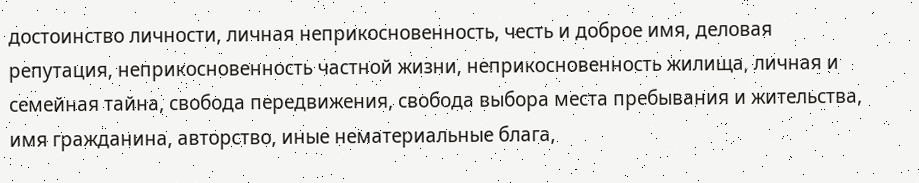достоинство личности, личная неприкосновенность, честь и доброе имя, деловая репутация, неприкосновенность частной жизни, неприкосновенность жилища, личная и семейная тайна, свобода передвижения, свобода выбора места пребывания и жительства, имя гражданина, авторство, иные нематериальные блага,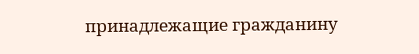принадлежащие гражданину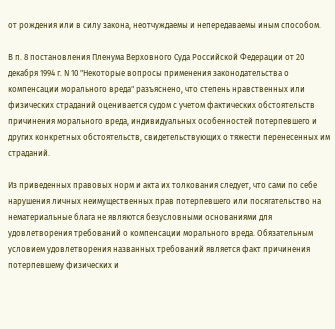от рождения или в силу закона, неотчуждаемы и непередаваемы иным способом.

В п. 8 постановления Пленума Верховного Суда Российской Федерации от 20 декабря 1994 г. N 10 "Некоторые вопросы применения законодательства о компенсации морального вреда" разъяснено, что степень нравственных или физических страданий оценивается судом с учетом фактических обстоятельств причинения морального вреда, индивидуальных особенностей потерпевшего и других конкретных обстоятельств, свидетельствующих о тяжести перенесенных им страданий.

Из приведенных правовых норм и акта их толкования следует, что сами по себе нарушения личных неимущественных прав потерпевшего или посягательство на нематериальные блага не являются безусловными основаниями для удовлетворения требований о компенсации морального вреда. Обязательным условием удовлетворения названных требований является факт причинения потерпевшему физических и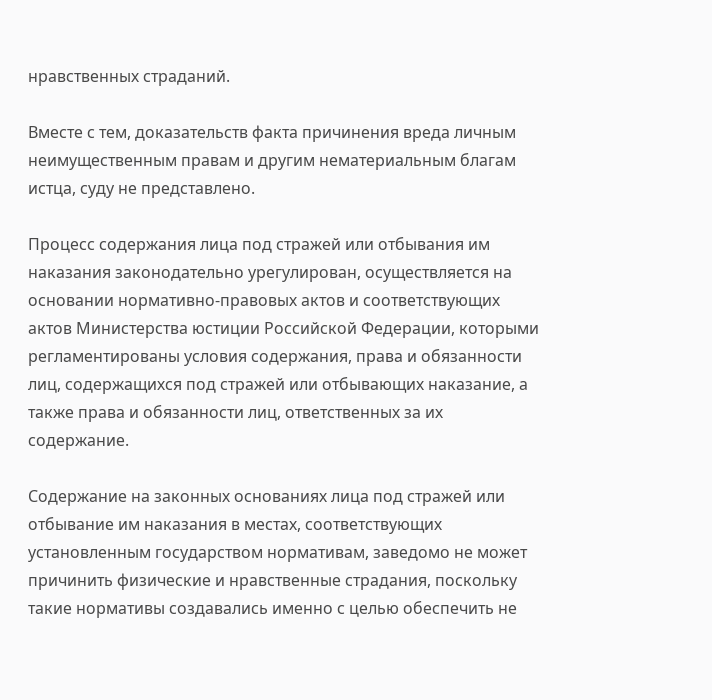нравственных страданий.

Вместе с тем, доказательств факта причинения вреда личным неимущественным правам и другим нематериальным благам истца, суду не представлено.

Процесс содержания лица под стражей или отбывания им наказания законодательно урегулирован, осуществляется на основании нормативно-правовых актов и соответствующих актов Министерства юстиции Российской Федерации, которыми регламентированы условия содержания, права и обязанности лиц, содержащихся под стражей или отбывающих наказание, а также права и обязанности лиц, ответственных за их содержание.

Содержание на законных основаниях лица под стражей или отбывание им наказания в местах, соответствующих установленным государством нормативам, заведомо не может причинить физические и нравственные страдания, поскольку такие нормативы создавались именно с целью обеспечить не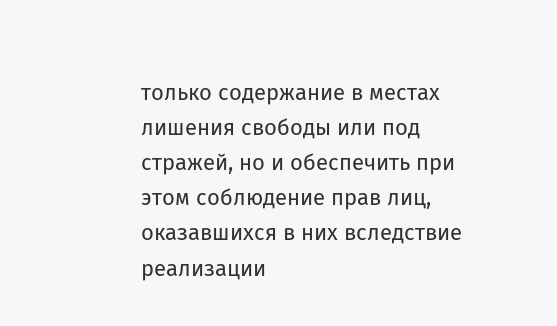только содержание в местах лишения свободы или под стражей, но и обеспечить при этом соблюдение прав лиц, оказавшихся в них вследствие реализации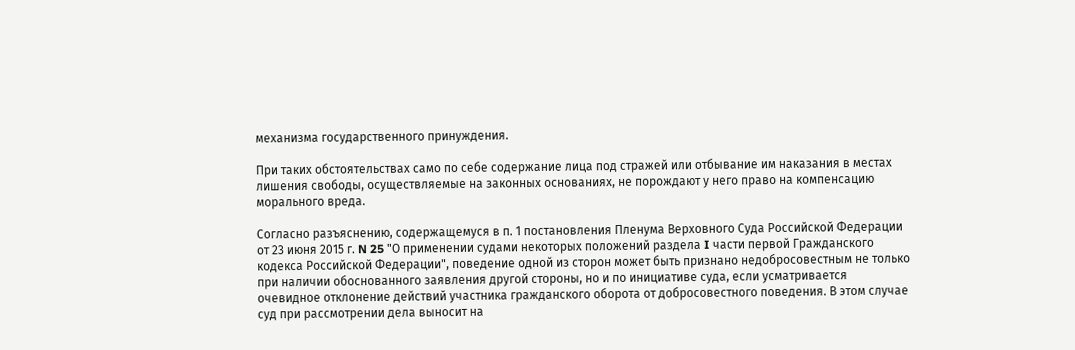механизма государственного принуждения.

При таких обстоятельствах само по себе содержание лица под стражей или отбывание им наказания в местах лишения свободы, осуществляемые на законных основаниях, не порождают у него право на компенсацию морального вреда.

Согласно разъяснению, содержащемуся в п. 1 постановления Пленума Верховного Суда Российской Федерации от 23 июня 2015 г. N 25 "О применении судами некоторых положений раздела I части первой Гражданского кодекса Российской Федерации", поведение одной из сторон может быть признано недобросовестным не только при наличии обоснованного заявления другой стороны, но и по инициативе суда, если усматривается очевидное отклонение действий участника гражданского оборота от добросовестного поведения. В этом случае суд при рассмотрении дела выносит на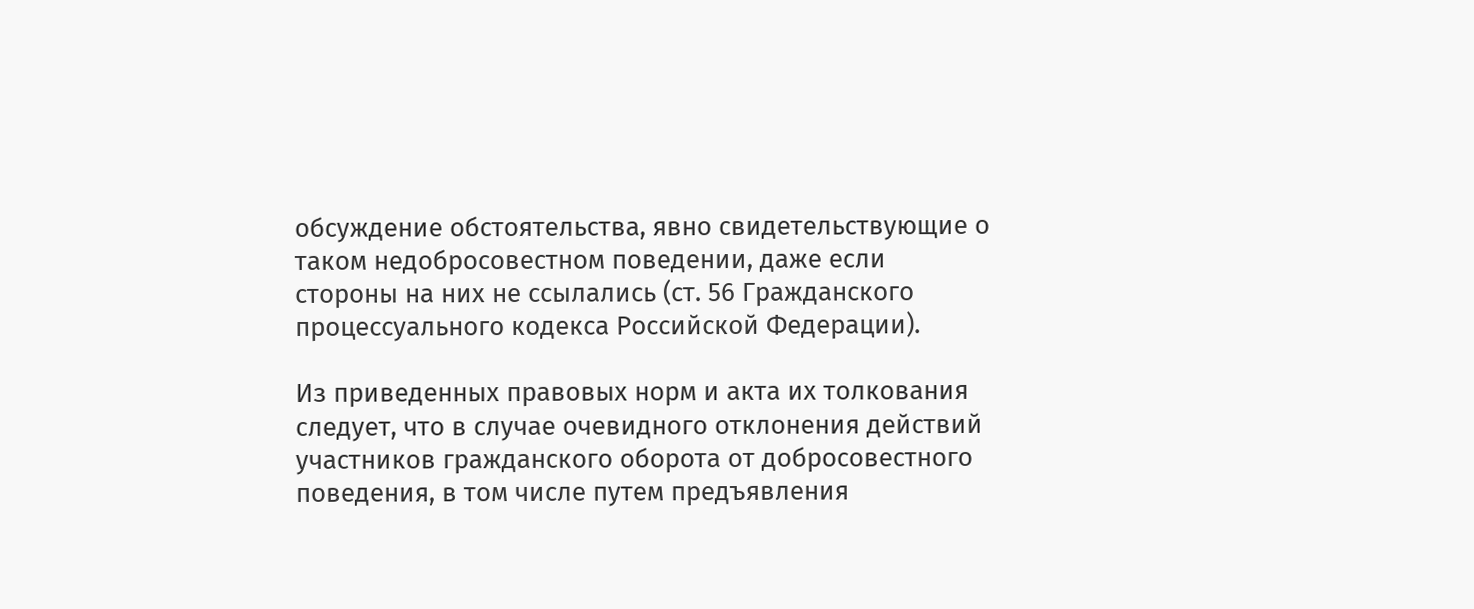обсуждение обстоятельства, явно свидетельствующие о таком недобросовестном поведении, даже если стороны на них не ссылались (ст. 56 Гражданского процессуального кодекса Российской Федерации).

Из приведенных правовых норм и акта их толкования следует, что в случае очевидного отклонения действий участников гражданского оборота от добросовестного поведения, в том числе путем предъявления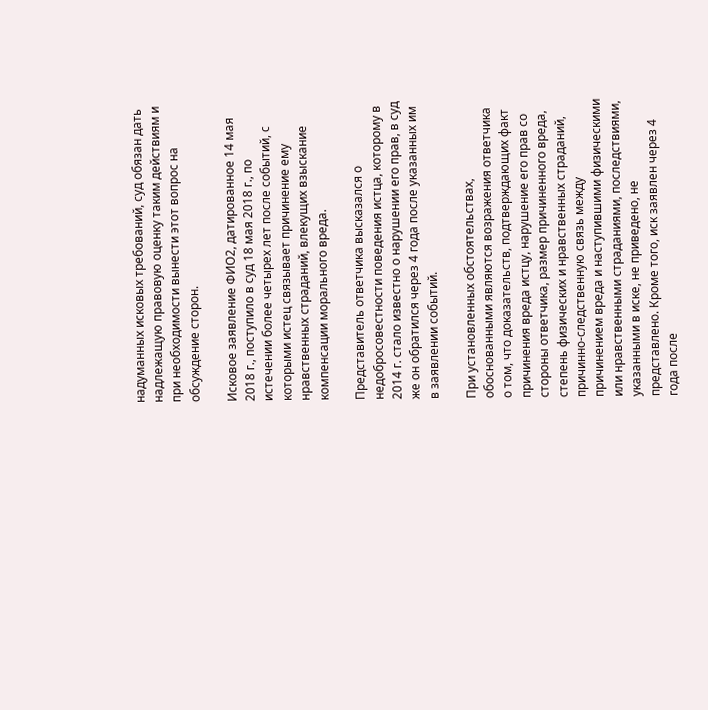надуманных исковых требований, суд обязан дать надлежащую правовую оценку таким действиям и при необходимости вынести этот вопрос на обсуждение сторон.

Исковое заявление ФИО2, датированное 14 мая 2018 г., поступило в суд 18 мая 2018 г., по истечении более четырех лет после событий, с которыми истец связывает причинение ему нравственных страданий, влекущих взыскание компенсации морального вреда.

Представитель ответчика высказался о недобросовестности поведения истца, которому в 2014 г. стало известно о нарушении его прав, в суд же он обратился через 4 года после указанных им в заявлении событий.

При установленных обстоятельствах, обоснованными являются возражения ответчика о том, что доказательств, подтверждающих факт причинения вреда истцу, нарушение его прав со стороны ответчика, размер причиненного вреда, степень физических и нравственных страданий, причинно-следственную связь между причинением вреда и наступившими физическими или нравственными страданиями, последствиями, указанными в иске, не приведено, не представлено. Кроме того, иск заявлен через 4 года после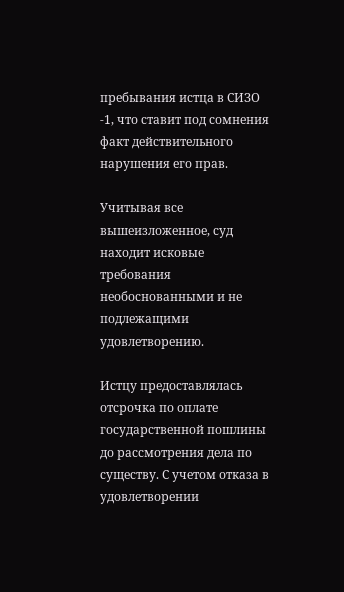пребывания истца в СИЗО -1, что ставит под сомнения факт действительного нарушения его прав.

Учитывая все вышеизложенное, суд находит исковые требования необоснованными и не подлежащими удовлетворению.

Истцу предоставлялась отсрочка по оплате государственной пошлины до рассмотрения дела по существу. С учетом отказа в удовлетворении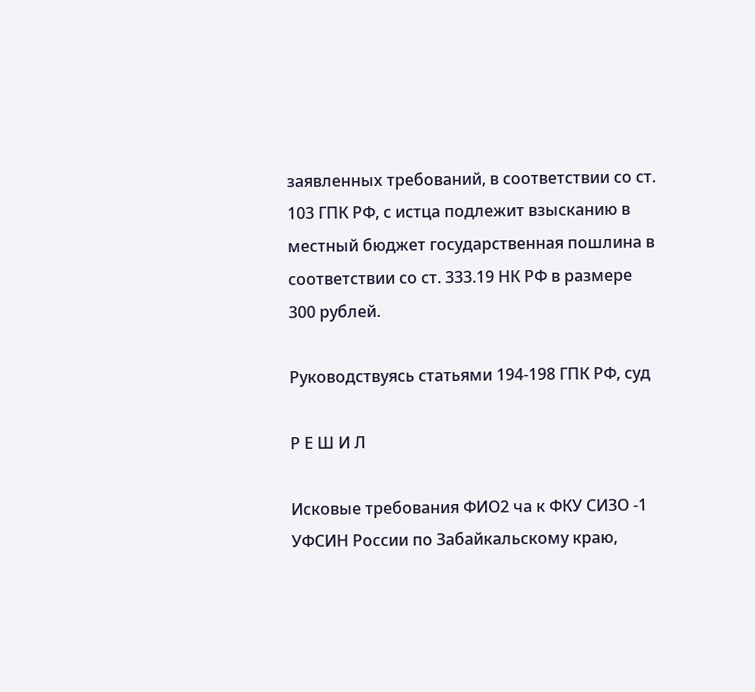заявленных требований, в соответствии со ст. 103 ГПК РФ, с истца подлежит взысканию в местный бюджет государственная пошлина в соответствии со ст. 333.19 НК РФ в размере 300 рублей.

Руководствуясь статьями 194-198 ГПК РФ, суд

Р Е Ш И Л

Исковые требования ФИО2 ча к ФКУ СИЗО -1 УФСИН России по Забайкальскому краю,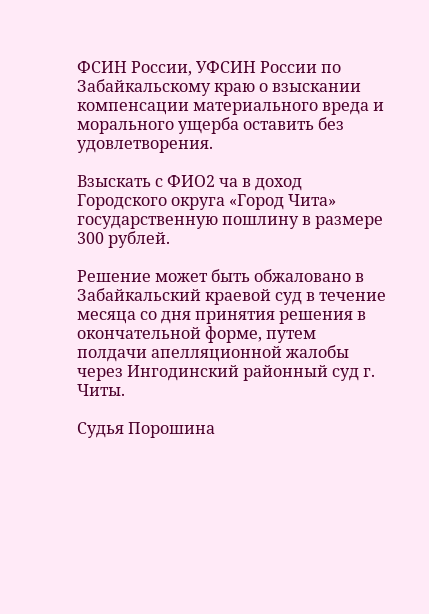ФСИН России, УФСИН России по Забайкальскому краю о взыскании компенсации материального вреда и морального ущерба оставить без удовлетворения.

Взыскать с ФИО2 ча в доход Городского округа «Город Чита» государственную пошлину в размере 300 рублей.

Решение может быть обжаловано в Забайкальский краевой суд в течение месяца со дня принятия решения в окончательной форме, путем полдачи апелляционной жалобы через Ингодинский районный суд г. Читы.

Судья Порошина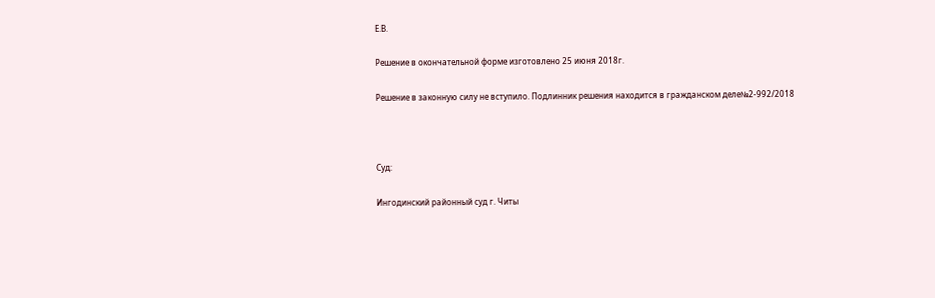Е.В.

Решение в окончательной форме изготовлено 25 июня 2018г.

Решение в законную силу не вступило. Подлинник решения находится в гражданском деле№2-992/2018



Суд:

Ингодинский районный суд г. Читы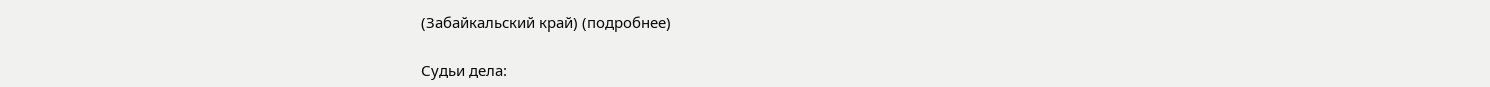(Забайкальский край) (подробнее)

Судьи дела: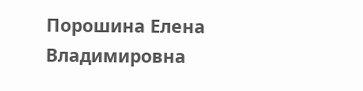Порошина Елена Владимировна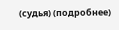(судья) (подробнее)